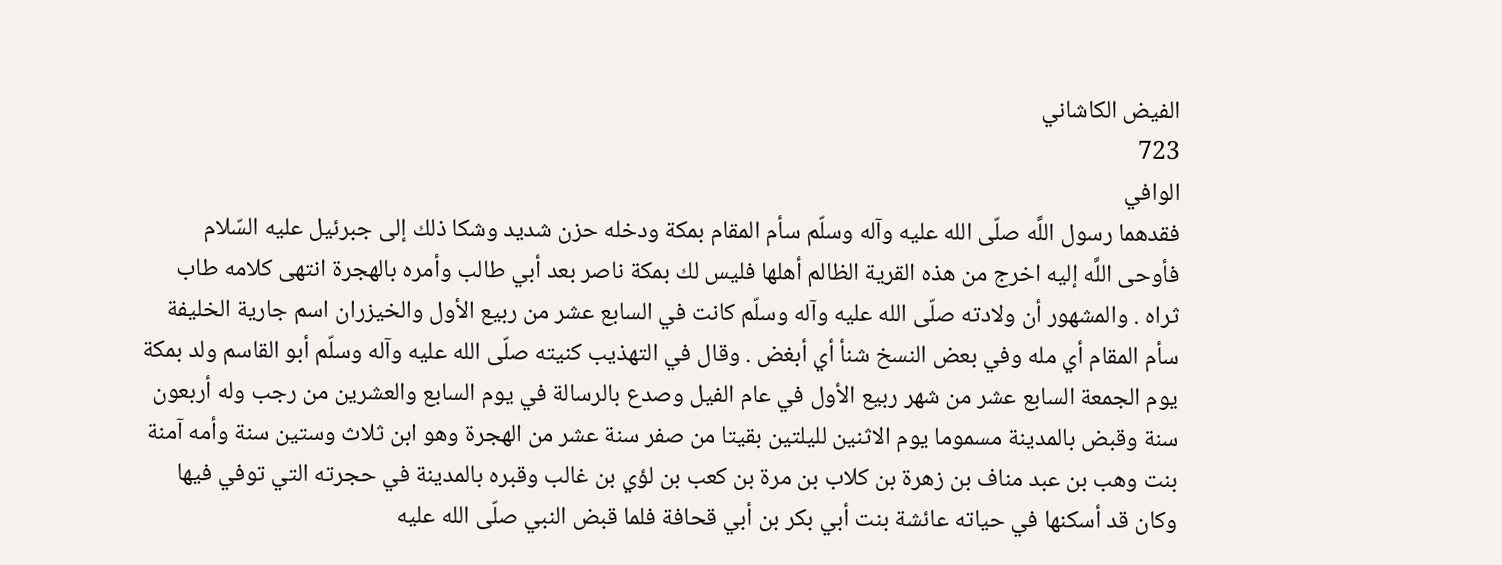الفيض الكاشاني
723
الوافي
فقدهما رسول اللَّه صلّى الله عليه وآله وسلّم سأم المقام بمكة ودخله حزن شديد وشكا ذلك إلى جبرئيل عليه السّلام فأوحى اللَّه إليه اخرج من هذه القرية الظالم أهلها فليس لك بمكة ناصر بعد أبي طالب وأمره بالهجرة انتهى كلامه طاب ثراه . والمشهور أن ولادته صلّى الله عليه وآله وسلّم كانت في السابع عشر من ربيع الأول والخيزران اسم جارية الخليفة سأم المقام أي مله وفي بعض النسخ شنأ أي أبغض . وقال في التهذيب كنيته صلّى الله عليه وآله وسلّم أبو القاسم ولد بمكة يوم الجمعة السابع عشر من شهر ربيع الأول في عام الفيل وصدع بالرسالة في يوم السابع والعشرين من رجب وله أربعون سنة وقبض بالمدينة مسموما يوم الاثنين لليلتين بقيتا من صفر سنة عشر من الهجرة وهو ابن ثلاث وستين سنة وأمه آمنة بنت وهب بن عبد مناف بن زهرة بن كلاب بن مرة بن كعب بن لؤي بن غالب وقبره بالمدينة في حجرته التي توفي فيها وكان قد أسكنها في حياته عائشة بنت أبي بكر بن أبي قحافة فلما قبض النبي صلّى الله عليه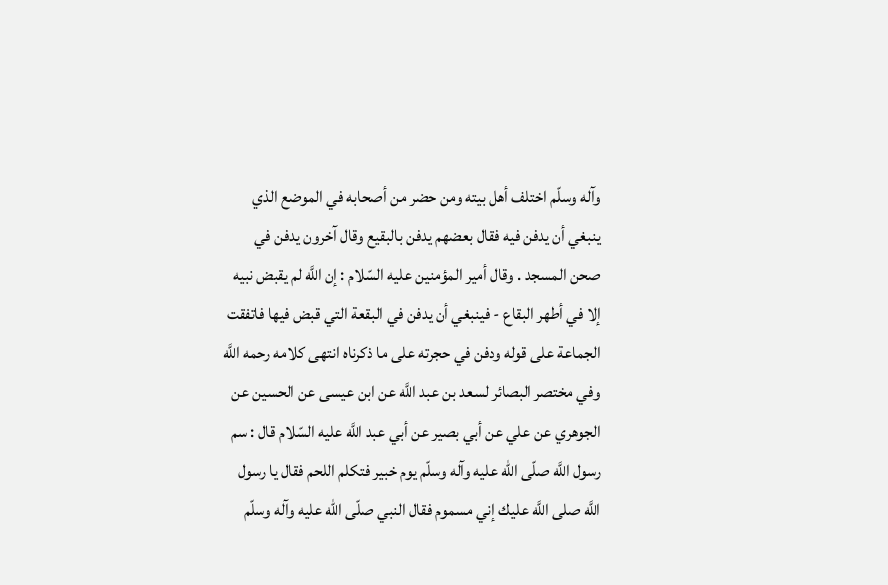وآله وسلّم اختلف أهل بيته ومن حضر من أصحابه في الموضع الذي ينبغي أن يدفن فيه فقال بعضهم يدفن بالبقيع وقال آخرون يدفن في صحن المسجد . وقال أمير المؤمنين عليه السّلام : إن اللَّه لم يقبض نبيه إلا في أطهر البقاع - فينبغي أن يدفن في البقعة التي قبض فيها فاتفقت الجماعة على قوله ودفن في حجرته على ما ذكرناه انتهى كلامه رحمه اللَّه وفي مختصر البصائر لسعد بن عبد اللَّه عن ابن عيسى عن الحسين عن الجوهري عن علي عن أبي بصير عن أبي عبد اللَّه عليه السّلام قال : سم رسول اللَّه صلّى الله عليه وآله وسلّم يوم خبير فتكلم اللحم فقال يا رسول اللَّه صلى اللَّه عليك إني مسموم فقال النبي صلّى الله عليه وآله وسلّم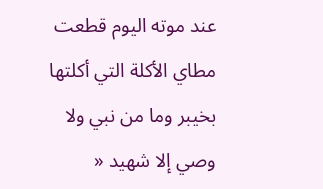عند موته اليوم قطعت مطاي الأكلة التي أكلتها بخيبر وما من نبي ولا وصي إلا شهيد «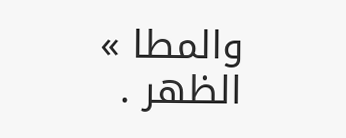والمطا » الظهر .